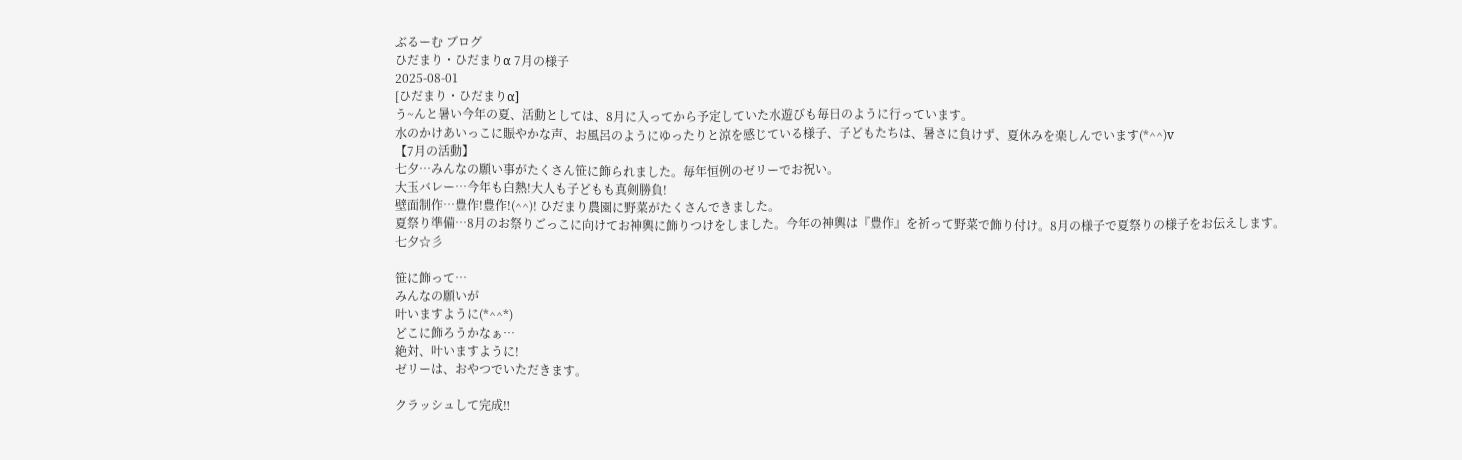ぶるーむ ブログ
ひだまり・ひだまりα 7月の様子
2025-08-01
[ひだまり・ひだまりα]
う~んと暑い今年の夏、活動としては、8月に入ってから予定していた水遊びも毎日のように行っています。
水のかけあいっこに賑やかな声、お風呂のようにゆったりと涼を感じている様子、子どもたちは、暑さに負けず、夏休みを楽しんでいます(*^^)v
【7月の活動】
七夕…みんなの願い事がたくさん笹に飾られました。毎年恒例のゼリーでお祝い。
大玉バレー…今年も白熱!大人も子どもも真剣勝負!
壁面制作…豊作!豊作!(^^)! ひだまり農園に野菜がたくさんできました。
夏祭り準備…8月のお祭りごっこに向けてお神輿に飾りつけをしました。今年の神輿は『豊作』を祈って野菜で飾り付け。8月の様子で夏祭りの様子をお伝えします。
七夕☆彡

笹に飾って…
みんなの願いが
叶いますように(*^^*)
どこに飾ろうかなぁ…
絶対、叶いますように!
ゼリーは、おやつでいただきます。

クラッシュして完成‼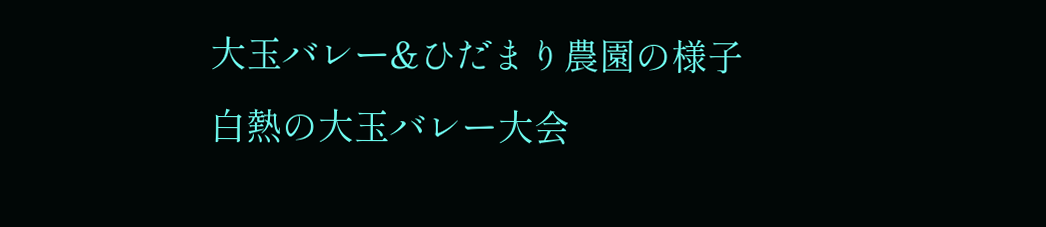大玉バレー&ひだまり農園の様子
白熱の大玉バレー大会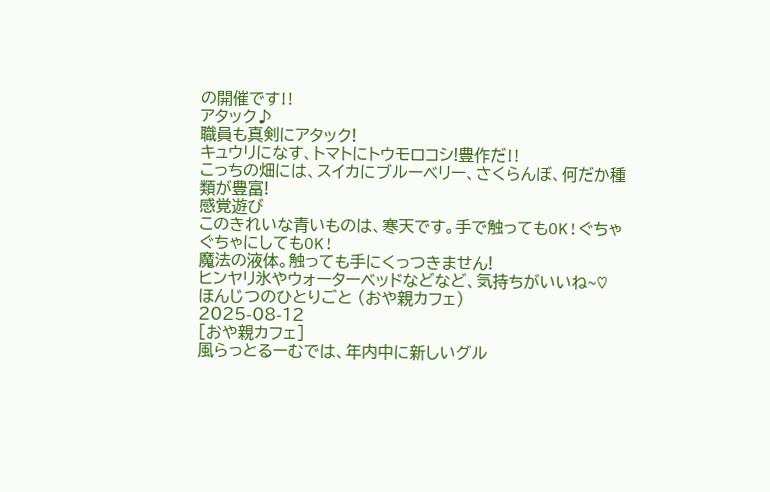の開催です‼
アタック♪
職員も真剣にアタック!
キュウリになす、トマトにトウモロコシ!豊作だ‼
こっちの畑には、スイカにブルーベリー、さくらんぼ、何だか種類が豊富!
感覚遊び
このきれいな青いものは、寒天です。手で触ってもOK!ぐちゃぐちゃにしてもOK!
魔法の液体。触っても手にくっつきません!
ヒンヤリ氷やウォーターベッドなどなど、気持ちがいいね~♡
ほんじつのひとりごと (おや親カフェ)
2025-08-12
[おや親カフェ]
風らっとるーむでは、年内中に新しいグル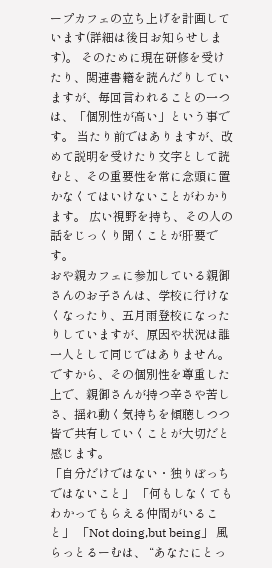ープカフェの立ち上げを計画しています(詳細は後日お知らせします)。 そのために現在研修を受けたり、関連書籍を読んだりしていますが、毎回言われることの一つは、「個別性が高い」という事です。 当たり前ではありますが、改めて説明を受けたり文字として読むと、その重要性を常に念頭に置かなくてはいけないことがわかります。 広い視野を持ち、その人の話をじっくり聞くことが肝要です。
おや親カフェに参加している親御さんのお子さんは、学校に行けなくなったり、五月雨登校になったりしていますが、原因や状況は誰一人として同じではありません。 ですから、その個別性を尊重した上で、親御さんが持つ辛さや苦しさ、揺れ動く気持ちを傾聴しつつ皆で共有していくことが大切だと感じます。
「自分だけではない・独りぼっちではないこと」 「何もしなくてもわかってもらえる仲間がいること」 「Not doing,but being」 風らっとるーむは、 “あなたにとっ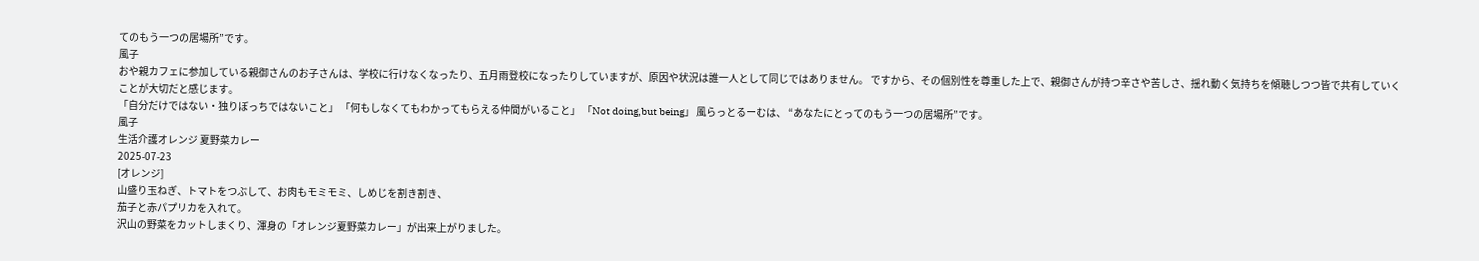てのもう一つの居場所”です。
風子
おや親カフェに参加している親御さんのお子さんは、学校に行けなくなったり、五月雨登校になったりしていますが、原因や状況は誰一人として同じではありません。 ですから、その個別性を尊重した上で、親御さんが持つ辛さや苦しさ、揺れ動く気持ちを傾聴しつつ皆で共有していくことが大切だと感じます。
「自分だけではない・独りぼっちではないこと」 「何もしなくてもわかってもらえる仲間がいること」 「Not doing,but being」 風らっとるーむは、 “あなたにとってのもう一つの居場所”です。
風子
生活介護オレンジ 夏野菜カレー
2025-07-23
[オレンジ]
山盛り玉ねぎ、トマトをつぶして、お肉もモミモミ、しめじを割き割き、
茄子と赤パプリカを入れて。
沢山の野菜をカットしまくり、渾身の「オレンジ夏野菜カレー」が出来上がりました。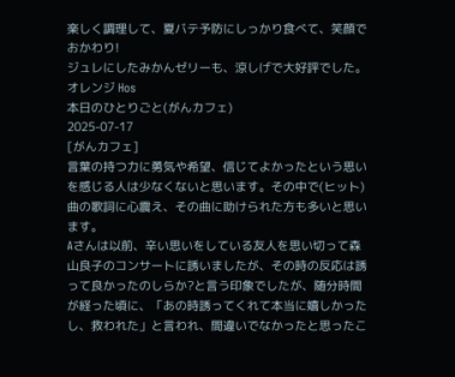楽しく調理して、夏バテ予防にしっかり食べて、笑顔でおかわり!
ジュレにしたみかんゼリーも、涼しげで大好評でした。 オレンジ Hos
本日のひとりごと(がんカフェ)
2025-07-17
[がんカフェ]
言葉の持つ力に勇気や希望、信じてよかったという思いを感じる人は少なくないと思います。その中で(ヒット)曲の歌詞に心震え、その曲に助けられた方も多いと思います。
Aさんは以前、辛い思いをしている友人を思い切って森山良子のコンサートに誘いましたが、その時の反応は誘って良かったのしらか?と言う印象でしたが、随分時間が経った頃に、「あの時誘ってくれて本当に嬉しかったし、救われた」と言われ、間違いでなかったと思ったこ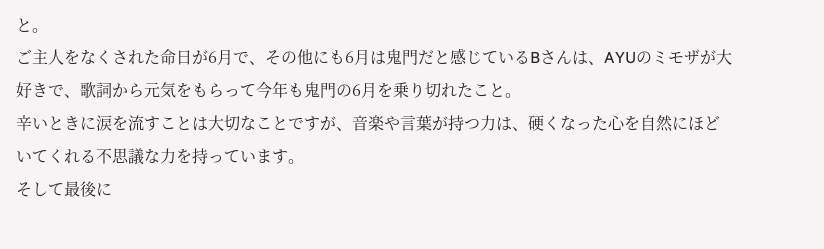と。
ご主人をなくされた命日が6月で、その他にも6月は鬼門だと感じているBさんは、AYUのミモザが大好きで、歌詞から元気をもらって今年も鬼門の6月を乗り切れたこと。
辛いときに涙を流すことは大切なことですが、音楽や言葉が持つ力は、硬くなった心を自然にほどいてくれる不思議な力を持っています。
そして最後に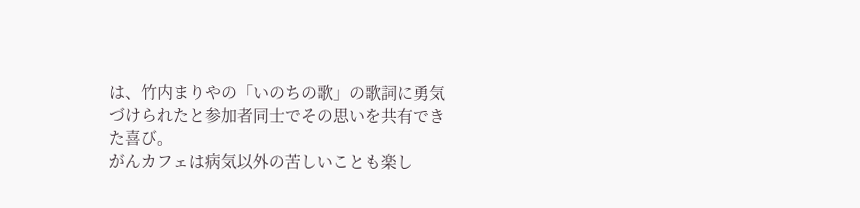は、竹内まりやの「いのちの歌」の歌詞に勇気づけられたと参加者同士でその思いを共有できた喜び。
がんカフェは病気以外の苦しいことも楽し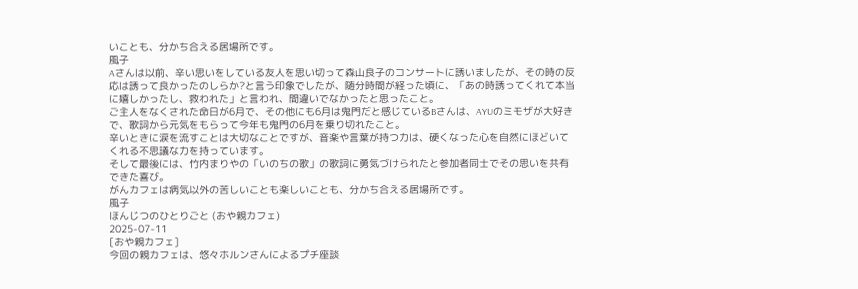いことも、分かち合える居場所です。
風子
Aさんは以前、辛い思いをしている友人を思い切って森山良子のコンサートに誘いましたが、その時の反応は誘って良かったのしらか?と言う印象でしたが、随分時間が経った頃に、「あの時誘ってくれて本当に嬉しかったし、救われた」と言われ、間違いでなかったと思ったこと。
ご主人をなくされた命日が6月で、その他にも6月は鬼門だと感じているBさんは、AYUのミモザが大好きで、歌詞から元気をもらって今年も鬼門の6月を乗り切れたこと。
辛いときに涙を流すことは大切なことですが、音楽や言葉が持つ力は、硬くなった心を自然にほどいてくれる不思議な力を持っています。
そして最後には、竹内まりやの「いのちの歌」の歌詞に勇気づけられたと参加者同士でその思いを共有できた喜び。
がんカフェは病気以外の苦しいことも楽しいことも、分かち合える居場所です。
風子
ほんじつのひとりごと (おや親カフェ)
2025-07-11
[おや親カフェ]
今回の親カフェは、悠々ホルンさんによるプチ座談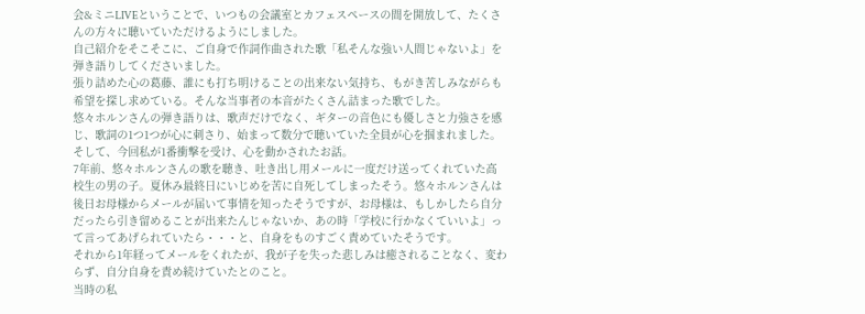会&ミニLIVEということで、いつもの会議室とカフェスペースの間を開放して、たくさんの方々に聴いていただけるようにしました。
自己紹介をそこそこに、ご自身で作詞作曲された歌「私そんな強い人間じゃないよ」を弾き語りしてくださいました。
張り詰めた心の葛藤、誰にも打ち明けることの出来ない気持ち、もがき苦しみながらも希望を探し求めている。そんな当事者の本音がたくさん詰まった歌でした。
悠々ホルンさんの弾き語りは、歌声だけでなく、ギターの音色にも優しさと力強さを感じ、歌詞の1つ1つが心に刺さり、始まって数分で聴いていた全員が心を掴まれました。
そして、今回私が1番衝撃を受け、心を動かされたお話。
7年前、悠々ホルンさんの歌を聴き、吐き出し用メールに一度だけ送ってくれていた高校生の男の子。夏休み最終日にいじめを苦に自死してしまったそう。悠々ホルンさんは後日お母様からメールが届いて事情を知ったそうですが、お母様は、もしかしたら自分だったら引き留めることが出来たんじゃないか、あの時「学校に行かなくていいよ」って言ってあげられていたら・・・と、自身をものすごく責めていたそうです。
それから1年経ってメールをくれたが、我が子を失った悲しみは癒されることなく、変わらず、自分自身を責め続けていたとのこと。
当時の私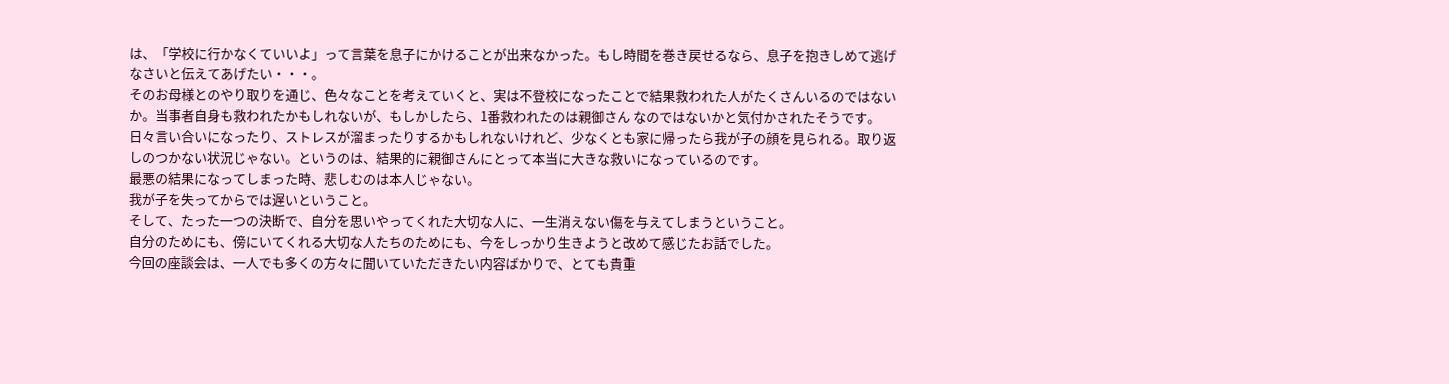は、「学校に行かなくていいよ」って言葉を息子にかけることが出来なかった。もし時間を巻き戻せるなら、息子を抱きしめて逃げなさいと伝えてあげたい・・・。
そのお母様とのやり取りを通じ、色々なことを考えていくと、実は不登校になったことで結果救われた人がたくさんいるのではないか。当事者自身も救われたかもしれないが、もしかしたら、1番救われたのは親御さん なのではないかと気付かされたそうです。
日々言い合いになったり、ストレスが溜まったりするかもしれないけれど、少なくとも家に帰ったら我が子の顔を見られる。取り返しのつかない状況じゃない。というのは、結果的に親御さんにとって本当に大きな救いになっているのです。
最悪の結果になってしまった時、悲しむのは本人じゃない。
我が子を失ってからでは遅いということ。
そして、たった一つの決断で、自分を思いやってくれた大切な人に、一生消えない傷を与えてしまうということ。
自分のためにも、傍にいてくれる大切な人たちのためにも、今をしっかり生きようと改めて感じたお話でした。
今回の座談会は、一人でも多くの方々に聞いていただきたい内容ばかりで、とても貴重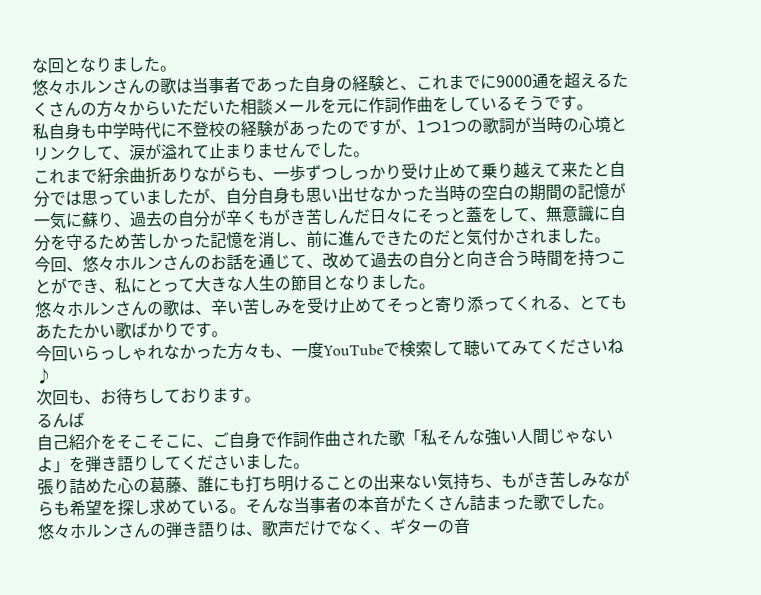な回となりました。
悠々ホルンさんの歌は当事者であった自身の経験と、これまでに9000通を超えるたくさんの方々からいただいた相談メールを元に作詞作曲をしているそうです。
私自身も中学時代に不登校の経験があったのですが、1つ1つの歌詞が当時の心境とリンクして、涙が溢れて止まりませんでした。
これまで紆余曲折ありながらも、一歩ずつしっかり受け止めて乗り越えて来たと自分では思っていましたが、自分自身も思い出せなかった当時の空白の期間の記憶が一気に蘇り、過去の自分が辛くもがき苦しんだ日々にそっと蓋をして、無意識に自分を守るため苦しかった記憶を消し、前に進んできたのだと気付かされました。
今回、悠々ホルンさんのお話を通じて、改めて過去の自分と向き合う時間を持つことができ、私にとって大きな人生の節目となりました。
悠々ホルンさんの歌は、辛い苦しみを受け止めてそっと寄り添ってくれる、とてもあたたかい歌ばかりです。
今回いらっしゃれなかった方々も、一度YouTubeで検索して聴いてみてくださいね♪
次回も、お待ちしております。
るんば
自己紹介をそこそこに、ご自身で作詞作曲された歌「私そんな強い人間じゃないよ」を弾き語りしてくださいました。
張り詰めた心の葛藤、誰にも打ち明けることの出来ない気持ち、もがき苦しみながらも希望を探し求めている。そんな当事者の本音がたくさん詰まった歌でした。
悠々ホルンさんの弾き語りは、歌声だけでなく、ギターの音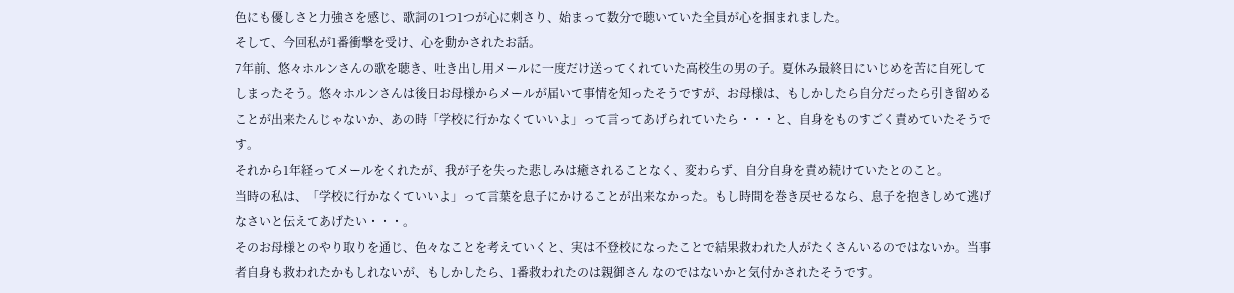色にも優しさと力強さを感じ、歌詞の1つ1つが心に刺さり、始まって数分で聴いていた全員が心を掴まれました。
そして、今回私が1番衝撃を受け、心を動かされたお話。
7年前、悠々ホルンさんの歌を聴き、吐き出し用メールに一度だけ送ってくれていた高校生の男の子。夏休み最終日にいじめを苦に自死してしまったそう。悠々ホルンさんは後日お母様からメールが届いて事情を知ったそうですが、お母様は、もしかしたら自分だったら引き留めることが出来たんじゃないか、あの時「学校に行かなくていいよ」って言ってあげられていたら・・・と、自身をものすごく責めていたそうです。
それから1年経ってメールをくれたが、我が子を失った悲しみは癒されることなく、変わらず、自分自身を責め続けていたとのこと。
当時の私は、「学校に行かなくていいよ」って言葉を息子にかけることが出来なかった。もし時間を巻き戻せるなら、息子を抱きしめて逃げなさいと伝えてあげたい・・・。
そのお母様とのやり取りを通じ、色々なことを考えていくと、実は不登校になったことで結果救われた人がたくさんいるのではないか。当事者自身も救われたかもしれないが、もしかしたら、1番救われたのは親御さん なのではないかと気付かされたそうです。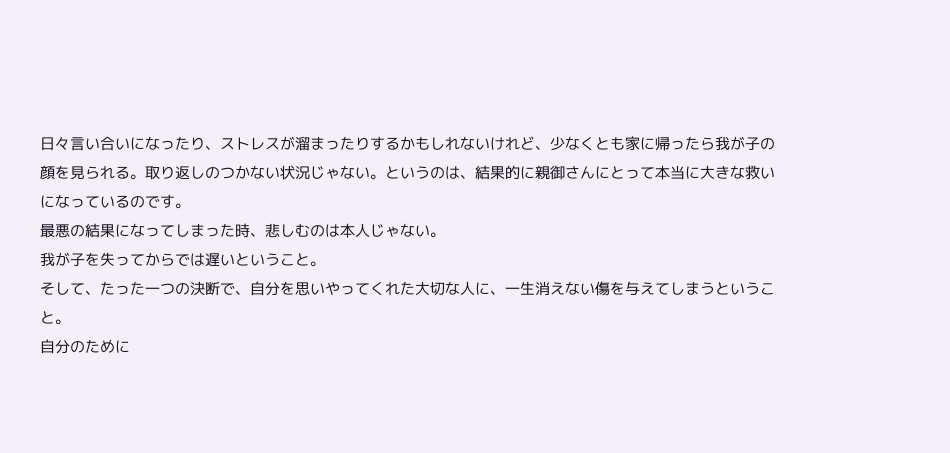日々言い合いになったり、ストレスが溜まったりするかもしれないけれど、少なくとも家に帰ったら我が子の顔を見られる。取り返しのつかない状況じゃない。というのは、結果的に親御さんにとって本当に大きな救いになっているのです。
最悪の結果になってしまった時、悲しむのは本人じゃない。
我が子を失ってからでは遅いということ。
そして、たった一つの決断で、自分を思いやってくれた大切な人に、一生消えない傷を与えてしまうということ。
自分のために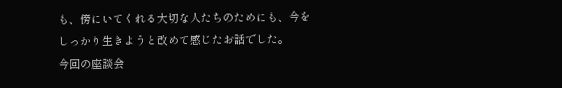も、傍にいてくれる大切な人たちのためにも、今をしっかり生きようと改めて感じたお話でした。
今回の座談会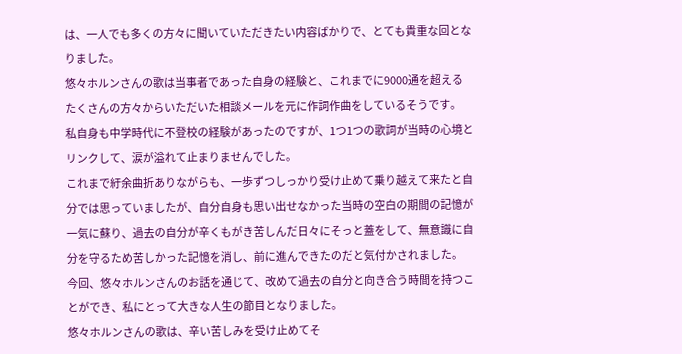は、一人でも多くの方々に聞いていただきたい内容ばかりで、とても貴重な回となりました。
悠々ホルンさんの歌は当事者であった自身の経験と、これまでに9000通を超えるたくさんの方々からいただいた相談メールを元に作詞作曲をしているそうです。
私自身も中学時代に不登校の経験があったのですが、1つ1つの歌詞が当時の心境とリンクして、涙が溢れて止まりませんでした。
これまで紆余曲折ありながらも、一歩ずつしっかり受け止めて乗り越えて来たと自分では思っていましたが、自分自身も思い出せなかった当時の空白の期間の記憶が一気に蘇り、過去の自分が辛くもがき苦しんだ日々にそっと蓋をして、無意識に自分を守るため苦しかった記憶を消し、前に進んできたのだと気付かされました。
今回、悠々ホルンさんのお話を通じて、改めて過去の自分と向き合う時間を持つことができ、私にとって大きな人生の節目となりました。
悠々ホルンさんの歌は、辛い苦しみを受け止めてそ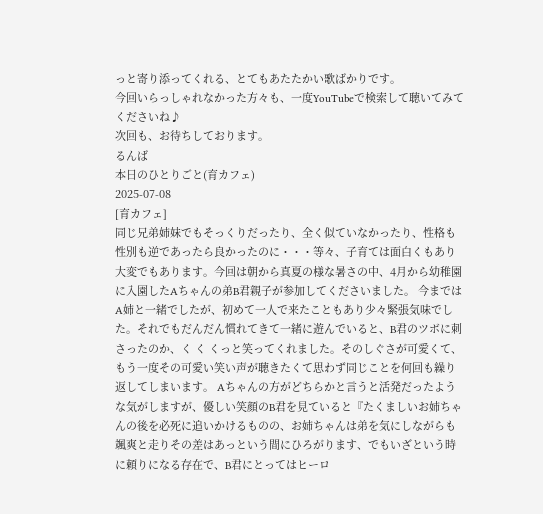っと寄り添ってくれる、とてもあたたかい歌ばかりです。
今回いらっしゃれなかった方々も、一度YouTubeで検索して聴いてみてくださいね♪
次回も、お待ちしております。
るんば
本日のひとりごと(育カフェ)
2025-07-08
[育カフェ]
同じ兄弟姉妹でもそっくりだったり、全く似ていなかったり、性格も性別も逆であったら良かったのに・・・等々、子育ては面白くもあり大変でもあります。今回は朝から真夏の様な暑さの中、4月から幼稚園に入園したAちゃんの弟B君親子が参加してくださいました。 今まではA姉と一緒でしたが、初めて一人で来たこともあり少々緊張気味でした。それでもだんだん慣れてきて一緒に遊んでいると、B君のツボに刺さったのか、く く くっと笑ってくれました。そのしぐさが可愛くて、もう一度その可愛い笑い声が聴きたくて思わず同じことを何回も繰り返してしまいます。 Aちゃんの方がどちらかと言うと活発だったような気がしますが、優しい笑顔のB君を見ていると『たくましいお姉ちゃんの後を必死に追いかけるものの、お姉ちゃんは弟を気にしながらも颯爽と走りその差はあっという間にひろがります、でもいざという時に頼りになる存在で、B君にとってはヒーロ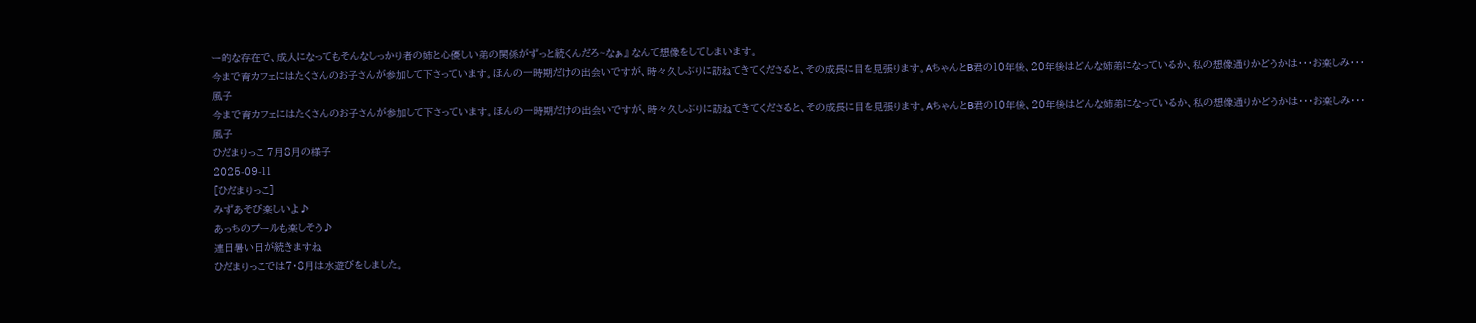ー的な存在で、成人になってもそんなしっかり者の姉と心優しい弟の関係がずっと続くんだろ~なぁ』 なんて想像をしてしまいます。
今まで育カフェにはたくさんのお子さんが参加して下さっています。ほんの一時期だけの出会いですが、時々久しぶりに訪ねてきてくださると、その成長に目を見張ります。AちゃんとB君の10年後、20年後はどんな姉弟になっているか、私の想像通りかどうかは・・・お楽しみ・・・
風子
今まで育カフェにはたくさんのお子さんが参加して下さっています。ほんの一時期だけの出会いですが、時々久しぶりに訪ねてきてくださると、その成長に目を見張ります。AちゃんとB君の10年後、20年後はどんな姉弟になっているか、私の想像通りかどうかは・・・お楽しみ・・・
風子
ひだまりっこ 7月8月の様子
2025-09-11
[ひだまりっこ]
みずあそび楽しいよ♪
あっちのプールも楽しそう♪
連日暑い日が続きますね
ひだまりっこでは7・8月は水遊びをしました。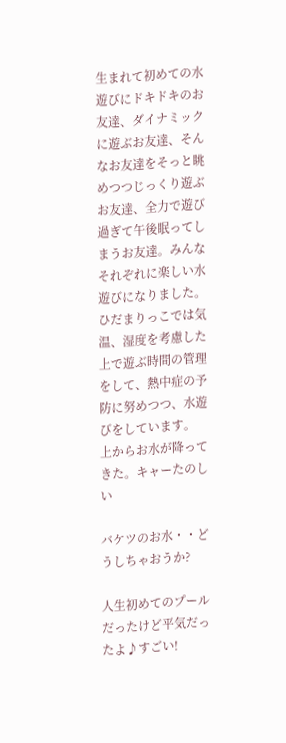生まれて初めての水遊びにドキドキのお友達、ダイナミックに遊ぶお友達、そんなお友達をそっと眺めつつじっくり遊ぶお友達、全力で遊び過ぎて午後眠ってしまうお友達。みんなそれぞれに楽しい水遊びになりました。
ひだまりっこでは気温、湿度を考慮した上で遊ぶ時間の管理をして、熱中症の予防に努めつつ、水遊びをしています。
上からお水が降ってきた。キャーたのしい

バケツのお水・・どうしちゃおうか?

人生初めてのプールだったけど平気だったよ♪すごい!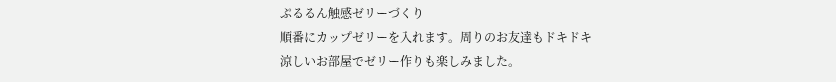ぷるるん触感ゼリーづくり
順番にカップゼリーを入れます。周りのお友達もドキドキ
涼しいお部屋でゼリー作りも楽しみました。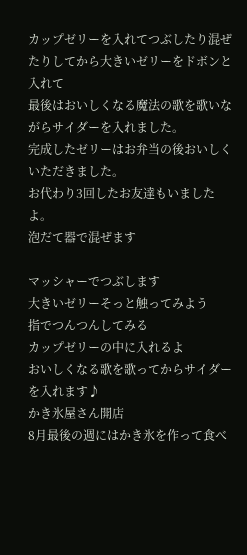カップゼリーを入れてつぶしたり混ぜたりしてから大きいゼリーをドボンと入れて
最後はおいしくなる魔法の歌を歌いながらサイダーを入れました。
完成したゼリーはお弁当の後おいしくいただきました。
お代わり3回したお友達もいましたよ。
泡だて器で混ぜます

マッシャーでつぶします
大きいゼリーそっと触ってみよう
指でつんつんしてみる
カップゼリーの中に入れるよ
おいしくなる歌を歌ってからサイダーを入れます♪
かき氷屋さん開店
8月最後の週にはかき氷を作って食べ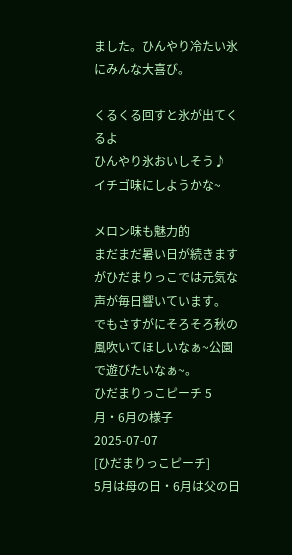ました。ひんやり冷たい氷にみんな大喜び。

くるくる回すと氷が出てくるよ
ひんやり氷おいしそう♪
イチゴ味にしようかな~

メロン味も魅力的
まだまだ暑い日が続きますがひだまりっこでは元気な声が毎日響いています。
でもさすがにそろそろ秋の風吹いてほしいなぁ~公園で遊びたいなぁ~。
ひだまりっこピーチ 5月・6月の様子
2025-07-07
[ひだまりっこピーチ]
5月は母の日・6月は父の日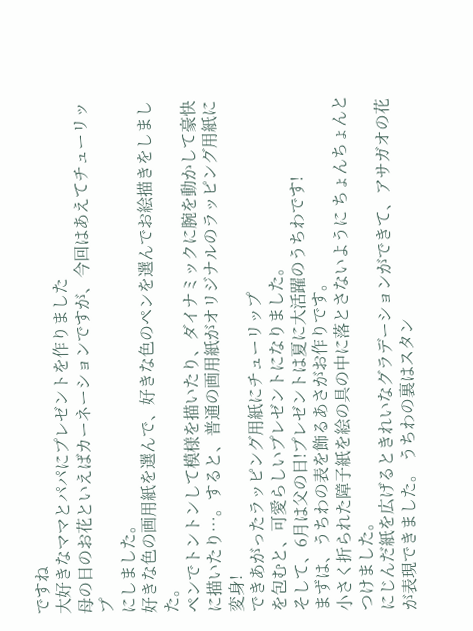ですね
大好きなママとパパにプレゼントを作りました
母の日のお花といえばカーネーションですが、今回はあえてチューリップ
にしました。
好きな色の画用紙を選んで、好きな色のペンを選んでお絵描きをしました。
ペンでトントンして模様を描いたり、ダイナミックに腕を動かして豪快に描いたり…。すると、普通の画用紙がオリジナルのラッピング用紙に変身!
できあがったラッピング用紙にチューリップ
を包むと、可愛らしいプレゼントになりました。
そして、6月は父の日!プレゼントは夏に大活躍のうちわです!
まずは、うちわの表を飾るあさがお作りです。
小さく折られた障子紙を絵の具の中に落とさないように ちょんちょんとつけました。
にじんだ紙を広げるときれいなグラデーションができて、アサガオの花
が表現できました。 うちわの裏はスタン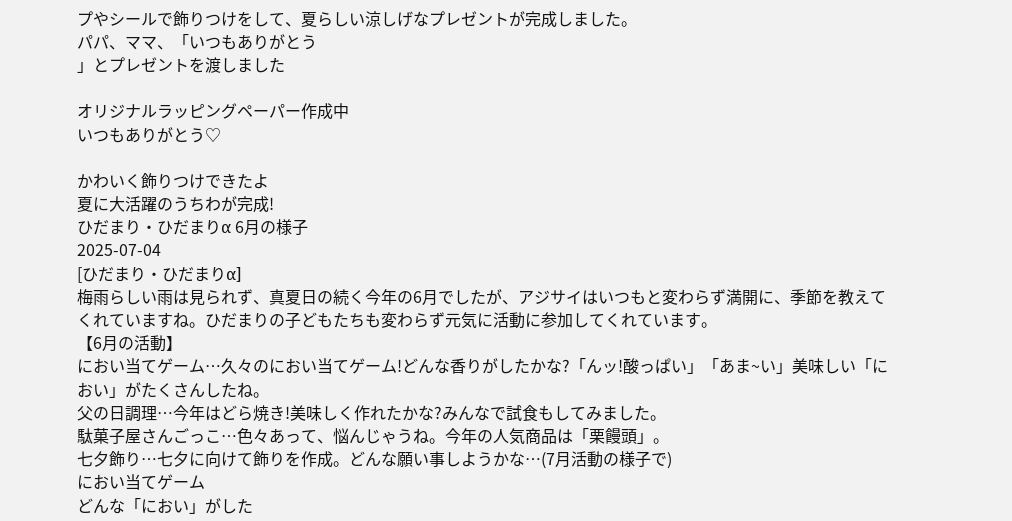プやシールで飾りつけをして、夏らしい涼しげなプレゼントが完成しました。
パパ、ママ、「いつもありがとう
」とプレゼントを渡しました

オリジナルラッピングペーパー作成中
いつもありがとう♡

かわいく飾りつけできたよ
夏に大活躍のうちわが完成!
ひだまり・ひだまりα 6月の様子
2025-07-04
[ひだまり・ひだまりα]
梅雨らしい雨は見られず、真夏日の続く今年の6月でしたが、アジサイはいつもと変わらず満開に、季節を教えてくれていますね。ひだまりの子どもたちも変わらず元気に活動に参加してくれています。
【6月の活動】
におい当てゲーム…久々のにおい当てゲーム!どんな香りがしたかな?「んッ!酸っぱい」「あま~い」美味しい「におい」がたくさんしたね。
父の日調理…今年はどら焼き!美味しく作れたかな?みんなで試食もしてみました。
駄菓子屋さんごっこ…色々あって、悩んじゃうね。今年の人気商品は「栗饅頭」。
七夕飾り…七夕に向けて飾りを作成。どんな願い事しようかな…(7月活動の様子で)
におい当てゲーム
どんな「におい」がした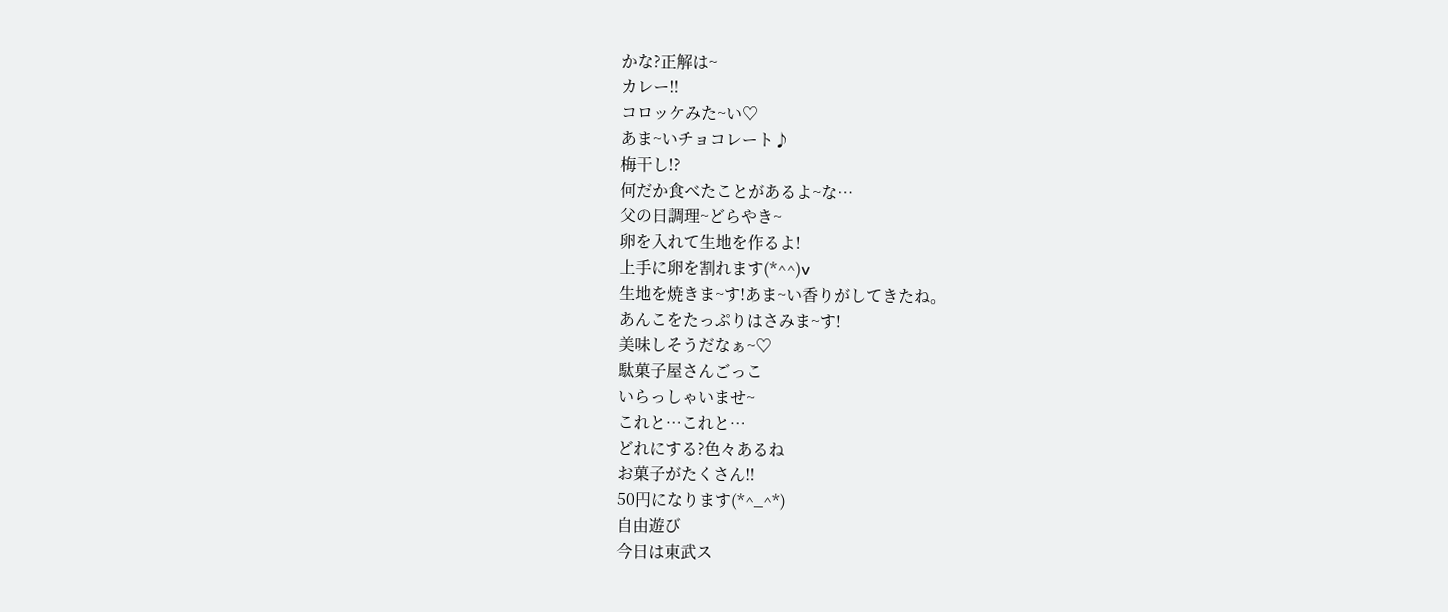かな?正解は~
カレー‼
コロッケみた~い♡
あま~いチョコレート♪
梅干し!?
何だか食べたことがあるよ~な…
父の日調理~どらやき~
卵を入れて生地を作るよ!
上手に卵を割れます(*^^)v
生地を焼きま~す!あま~い香りがしてきたね。
あんこをたっぷりはさみま~す!
美味しそうだなぁ~♡
駄菓子屋さんごっこ
いらっしゃいませ~
これと…これと…
どれにする?色々あるね
お菓子がたくさん‼
50円になります(*^_^*)
自由遊び
今日は東武ス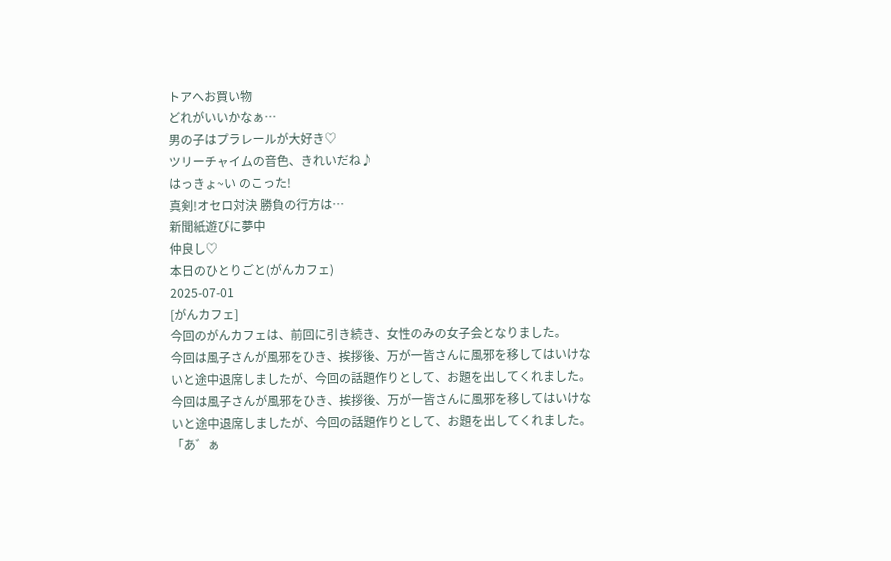トアへお買い物
どれがいいかなぁ…
男の子はプラレールが大好き♡
ツリーチャイムの音色、きれいだね♪
はっきょ~い のこった!
真剣!オセロ対決 勝負の行方は…
新聞紙遊びに夢中
仲良し♡
本日のひとりごと(がんカフェ)
2025-07-01
[がんカフェ]
今回のがんカフェは、前回に引き続き、女性のみの女子会となりました。
今回は風子さんが風邪をひき、挨拶後、万が一皆さんに風邪を移してはいけないと途中退席しましたが、今回の話題作りとして、お題を出してくれました。
今回は風子さんが風邪をひき、挨拶後、万が一皆さんに風邪を移してはいけないと途中退席しましたが、今回の話題作りとして、お題を出してくれました。
「あ゛ぁ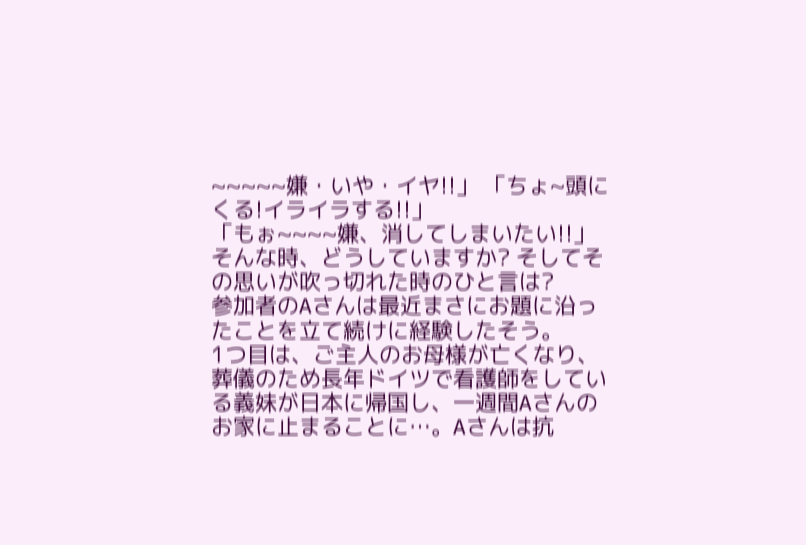~~~~~嫌・いや・イヤ!!」 「ちょ~頭にくる!イライラする!!」
「もぉ~~~~嫌、消してしまいたい!!」
そんな時、どうしていますか? そしてその思いが吹っ切れた時のひと言は?
参加者のAさんは最近まさにお題に沿ったことを立て続けに経験したそう。
1つ目は、ご主人のお母様が亡くなり、葬儀のため長年ドイツで看護師をしている義妹が日本に帰国し、一週間Aさんのお家に止まることに…。Aさんは抗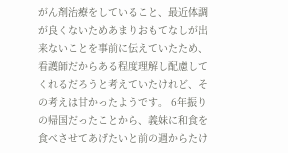がん剤治療をしていること、最近体調が良くないためあまりおもてなしが出来ないことを事前に伝えていたため、看護師だからある程度理解し配慮してくれるだろうと考えていたけれど、その考えは甘かったようです。 6年振りの帰国だったことから、義妹に和食を食べさせてあげたいと前の週からたけ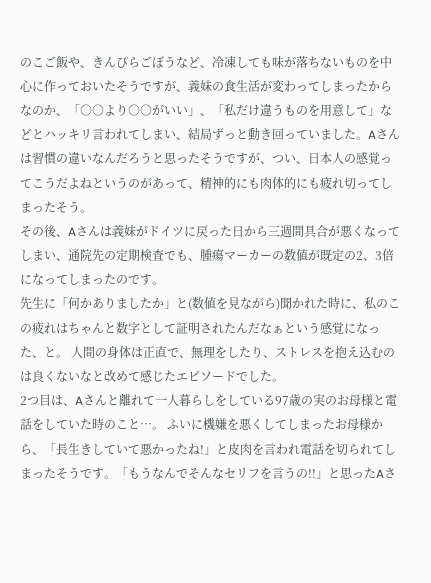のこご飯や、きんぴらごぼうなど、冷凍しても味が落ちないものを中心に作っておいたそうですが、義妹の食生活が変わってしまったからなのか、「○○より○○がいい」、「私だけ違うものを用意して」などとハッキリ言われてしまい、結局ずっと動き回っていました。Aさんは習慣の違いなんだろうと思ったそうですが、つい、日本人の感覚ってこうだよねというのがあって、精神的にも肉体的にも疲れ切ってしまったそう。
その後、Aさんは義妹がドイツに戻った日から三週間具合が悪くなってしまい、通院先の定期検査でも、腫瘍マーカーの数値が既定の2、3倍になってしまったのです。
先生に「何かありましたか」と(数値を見ながら)聞かれた時に、私のこの疲れはちゃんと数字として証明されたんだなぁという感覚になった、と。 人間の身体は正直で、無理をしたり、ストレスを抱え込むのは良くないなと改めて感じたエピソードでした。
2つ目は、Aさんと離れて一人暮らしをしている97歳の実のお母様と電話をしていた時のこと…。 ふいに機嫌を悪くしてしまったお母様から、「長生きしていて悪かったね!」と皮肉を言われ電話を切られてしまったそうです。「もうなんでそんなセリフを言うの!!」と思ったAさ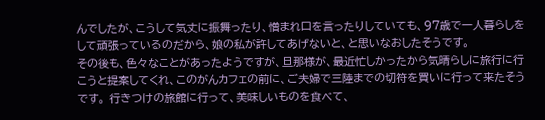んでしたが、こうして気丈に振舞ったり、憎まれ口を言ったりしていても、97歳で一人暮らしをして頑張っているのだから、娘の私が許してあげないと、と思いなおしたそうです。
その後も、色々なことがあったようですが、旦那様が、最近忙しかったから気晴らしに旅行に行こうと提案してくれ、このがんカフェの前に、ご夫婦で三陸までの切符を買いに行って来たそうです。 行きつけの旅館に行って、美味しいものを食べて、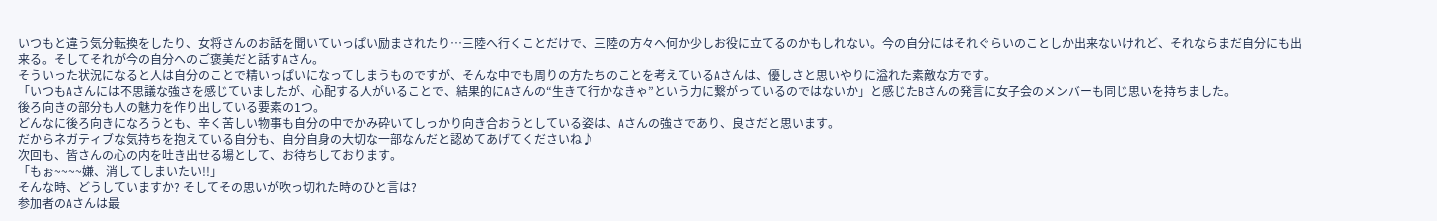いつもと違う気分転換をしたり、女将さんのお話を聞いていっぱい励まされたり…三陸へ行くことだけで、三陸の方々へ何か少しお役に立てるのかもしれない。今の自分にはそれぐらいのことしか出来ないけれど、それならまだ自分にも出来る。そしてそれが今の自分へのご褒美だと話すAさん。
そういった状況になると人は自分のことで精いっぱいになってしまうものですが、そんな中でも周りの方たちのことを考えているAさんは、優しさと思いやりに溢れた素敵な方です。
「いつもAさんには不思議な強さを感じていましたが、心配する人がいることで、結果的にAさんの“生きて行かなきゃ”という力に繋がっているのではないか」と感じたBさんの発言に女子会のメンバーも同じ思いを持ちました。
後ろ向きの部分も人の魅力を作り出している要素の1つ。
どんなに後ろ向きになろうとも、辛く苦しい物事も自分の中でかみ砕いてしっかり向き合おうとしている姿は、Aさんの強さであり、良さだと思います。
だからネガティブな気持ちを抱えている自分も、自分自身の大切な一部なんだと認めてあげてくださいね♪
次回も、皆さんの心の内を吐き出せる場として、お待ちしております。
「もぉ~~~~嫌、消してしまいたい!!」
そんな時、どうしていますか? そしてその思いが吹っ切れた時のひと言は?
参加者のAさんは最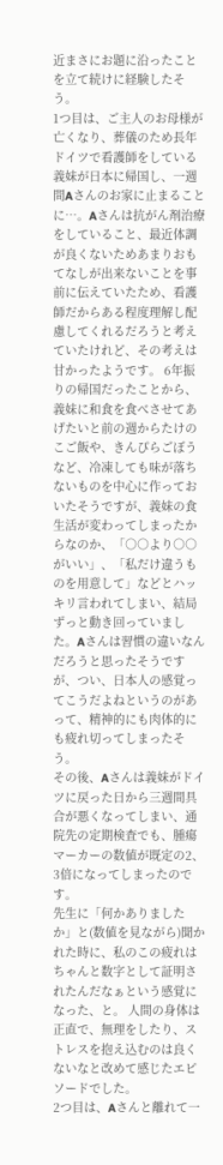近まさにお題に沿ったことを立て続けに経験したそう。
1つ目は、ご主人のお母様が亡くなり、葬儀のため長年ドイツで看護師をしている義妹が日本に帰国し、一週間Aさんのお家に止まることに…。Aさんは抗がん剤治療をしていること、最近体調が良くないためあまりおもてなしが出来ないことを事前に伝えていたため、看護師だからある程度理解し配慮してくれるだろうと考えていたけれど、その考えは甘かったようです。 6年振りの帰国だったことから、義妹に和食を食べさせてあげたいと前の週からたけのこご飯や、きんぴらごぼうなど、冷凍しても味が落ちないものを中心に作っておいたそうですが、義妹の食生活が変わってしまったからなのか、「○○より○○がいい」、「私だけ違うものを用意して」などとハッキリ言われてしまい、結局ずっと動き回っていました。Aさんは習慣の違いなんだろうと思ったそうですが、つい、日本人の感覚ってこうだよねというのがあって、精神的にも肉体的にも疲れ切ってしまったそう。
その後、Aさんは義妹がドイツに戻った日から三週間具合が悪くなってしまい、通院先の定期検査でも、腫瘍マーカーの数値が既定の2、3倍になってしまったのです。
先生に「何かありましたか」と(数値を見ながら)聞かれた時に、私のこの疲れはちゃんと数字として証明されたんだなぁという感覚になった、と。 人間の身体は正直で、無理をしたり、ストレスを抱え込むのは良くないなと改めて感じたエピソードでした。
2つ目は、Aさんと離れて一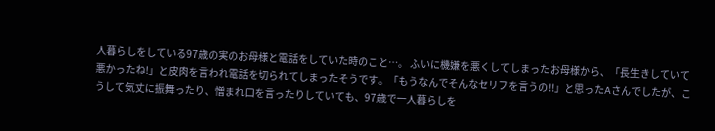人暮らしをしている97歳の実のお母様と電話をしていた時のこと…。 ふいに機嫌を悪くしてしまったお母様から、「長生きしていて悪かったね!」と皮肉を言われ電話を切られてしまったそうです。「もうなんでそんなセリフを言うの!!」と思ったAさんでしたが、こうして気丈に振舞ったり、憎まれ口を言ったりしていても、97歳で一人暮らしを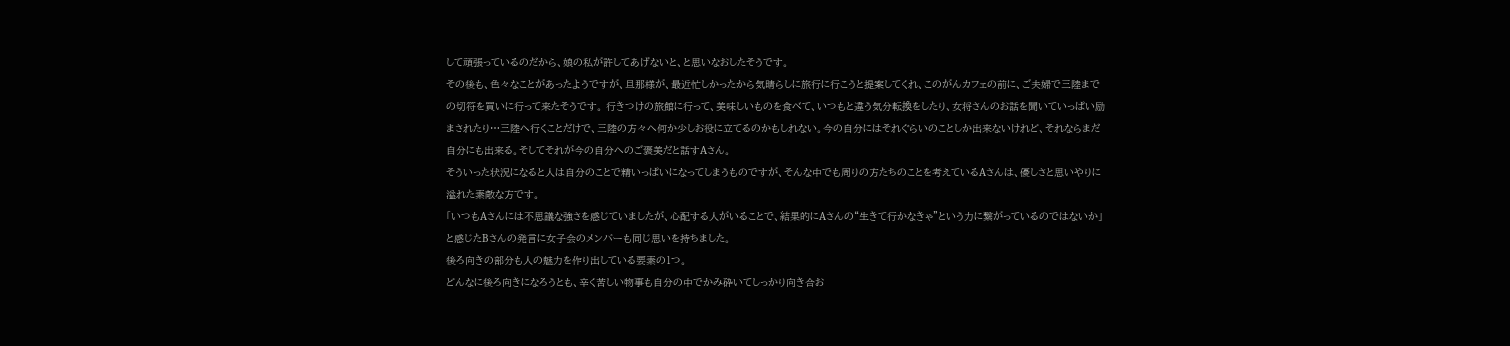して頑張っているのだから、娘の私が許してあげないと、と思いなおしたそうです。
その後も、色々なことがあったようですが、旦那様が、最近忙しかったから気晴らしに旅行に行こうと提案してくれ、このがんカフェの前に、ご夫婦で三陸までの切符を買いに行って来たそうです。 行きつけの旅館に行って、美味しいものを食べて、いつもと違う気分転換をしたり、女将さんのお話を聞いていっぱい励まされたり…三陸へ行くことだけで、三陸の方々へ何か少しお役に立てるのかもしれない。今の自分にはそれぐらいのことしか出来ないけれど、それならまだ自分にも出来る。そしてそれが今の自分へのご褒美だと話すAさん。
そういった状況になると人は自分のことで精いっぱいになってしまうものですが、そんな中でも周りの方たちのことを考えているAさんは、優しさと思いやりに溢れた素敵な方です。
「いつもAさんには不思議な強さを感じていましたが、心配する人がいることで、結果的にAさんの“生きて行かなきゃ”という力に繋がっているのではないか」と感じたBさんの発言に女子会のメンバーも同じ思いを持ちました。
後ろ向きの部分も人の魅力を作り出している要素の1つ。
どんなに後ろ向きになろうとも、辛く苦しい物事も自分の中でかみ砕いてしっかり向き合お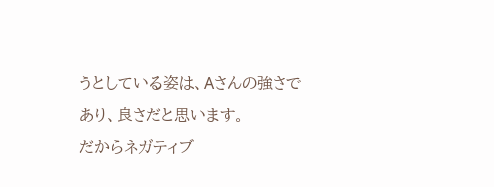うとしている姿は、Aさんの強さであり、良さだと思います。
だからネガティブ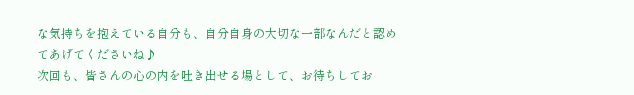な気持ちを抱えている自分も、自分自身の大切な一部なんだと認めてあげてくださいね♪
次回も、皆さんの心の内を吐き出せる場として、お待ちしてお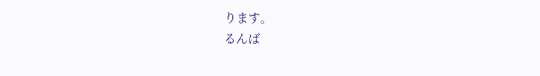ります。
るんば